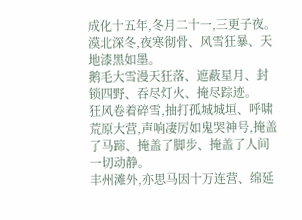成化十五年,冬月二十一,三更子夜。
漠北深冬,夜寒彻骨、风雪狂暴、天地漆黑如墨。
鹅毛大雪漫天狂落、遮蔽星月、封锁四野、吞尽灯火、掩尽踪迹。
狂风卷着碎雪,抽打孤城城垣、呼啸荒原大营,声响凄厉如鬼哭神号,掩盖了马蹄、掩盖了脚步、掩盖了人间一切动静。
丰州滩外,亦思马因十万连营、绵延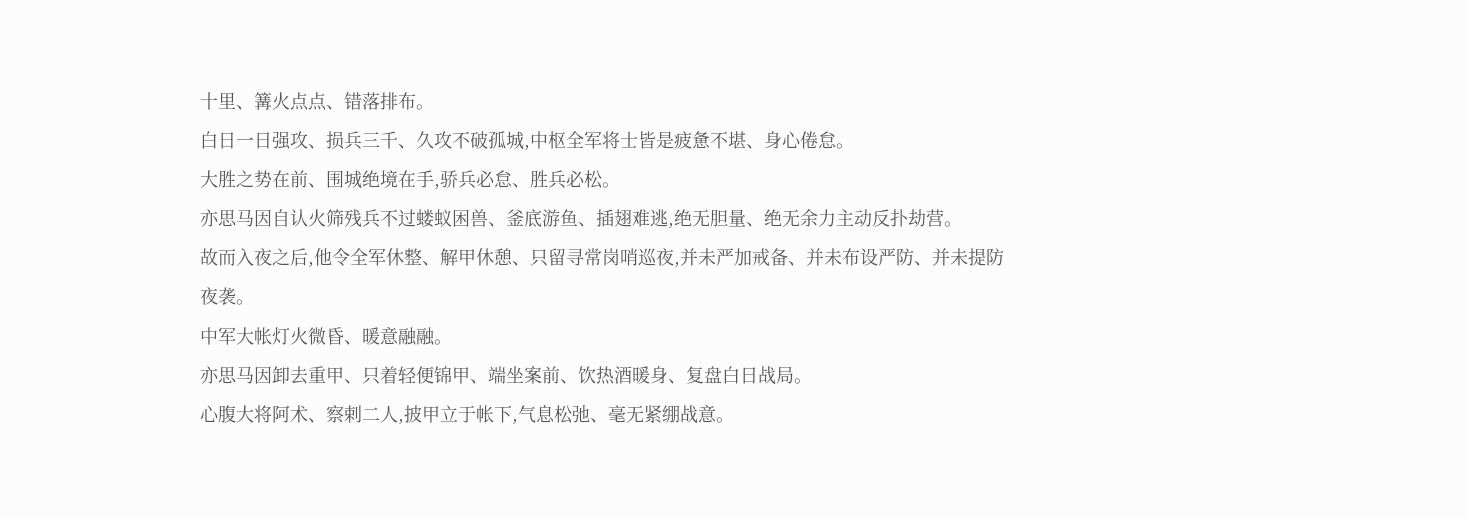十里、篝火点点、错落排布。
白日一日强攻、损兵三千、久攻不破孤城,中枢全军将士皆是疲惫不堪、身心倦怠。
大胜之势在前、围城绝境在手,骄兵必怠、胜兵必松。
亦思马因自认火筛残兵不过蝼蚁困兽、釜底游鱼、插翅难逃,绝无胆量、绝无余力主动反扑劫营。
故而入夜之后,他令全军休整、解甲休憩、只留寻常岗哨巡夜,并未严加戒备、并未布设严防、并未提防夜袭。
中军大帐灯火微昏、暖意融融。
亦思马因卸去重甲、只着轻便锦甲、端坐案前、饮热酒暖身、复盘白日战局。
心腹大将阿术、察剌二人,披甲立于帐下,气息松弛、毫无紧绷战意。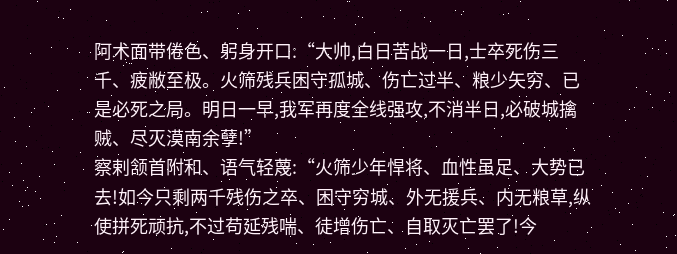阿术面带倦色、躬身开口:“大帅,白日苦战一日,士卒死伤三千、疲敝至极。火筛残兵困守孤城、伤亡过半、粮少矢穷、已是必死之局。明日一早,我军再度全线强攻,不消半日,必破城擒贼、尽灭漠南余孽!”
察剌颔首附和、语气轻蔑:“火筛少年悍将、血性虽足、大势已去!如今只剩两千残伤之卒、困守穷城、外无援兵、内无粮草,纵使拼死顽抗,不过苟延残喘、徒增伤亡、自取灭亡罢了!今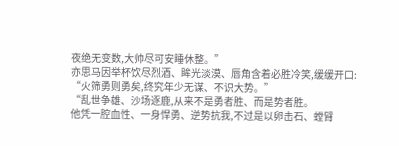夜绝无变数,大帅尽可安睡休整。”
亦思马因举杯饮尽烈酒、眸光淡漠、唇角含着必胜冷笑,缓缓开口:
“火筛勇则勇矣,终究年少无谋、不识大势。”
“乱世争雄、沙场逐鹿,从来不是勇者胜、而是势者胜。
他凭一腔血性、一身悍勇、逆势抗我,不过是以卵击石、螳臂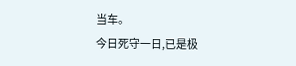当车。
今日死守一日,已是极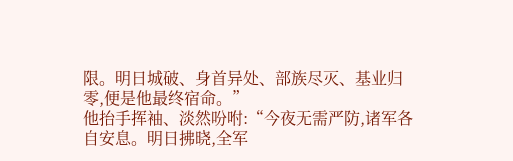限。明日城破、身首异处、部族尽灭、基业归零,便是他最终宿命。”
他抬手挥袖、淡然吩咐:“今夜无需严防,诸军各自安息。明日拂晓,全军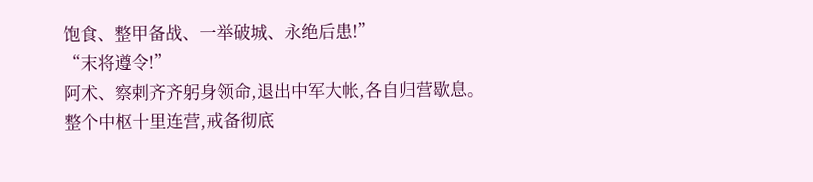饱食、整甲备战、一举破城、永绝后患!”
“末将遵令!”
阿术、察剌齐齐躬身领命,退出中军大帐,各自归营歇息。
整个中枢十里连营,戒备彻底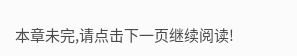本章未完,请点击下一页继续阅读!